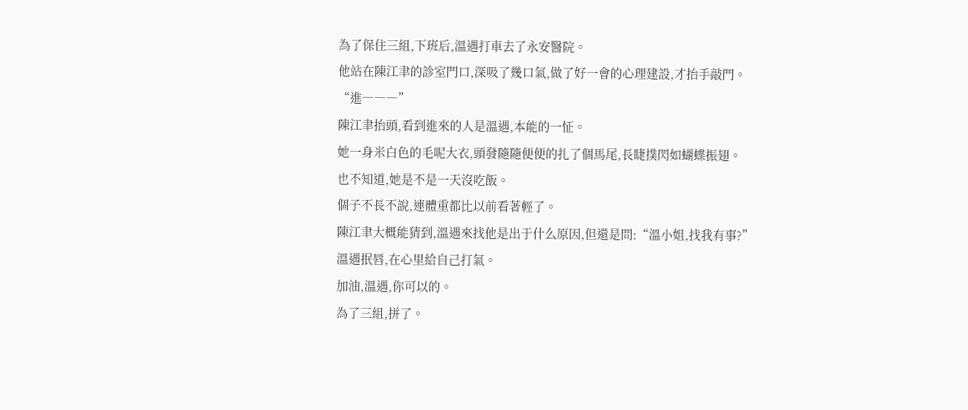為了保住三組,下班后,溫遇打車去了永安醫院。
他站在陳江聿的診室門口,深吸了幾口氣,做了好一會的心理建設,才抬手敲門。
“進―――”
陳江聿抬頭,看到進來的人是溫遇,本能的一怔。
她一身米白色的毛呢大衣,頭發隨隨便便的扎了個馬尾,長睫撲閃如蝴蝶振翅。
也不知道,她是不是一天沒吃飯。
個子不長不說,連體重都比以前看著輕了。
陳江聿大概能猜到,溫遇來找他是出于什么原因,但還是問:“溫小姐,找我有事?”
溫遇抿唇,在心里給自己打氣。
加油,溫遇,你可以的。
為了三組,拼了。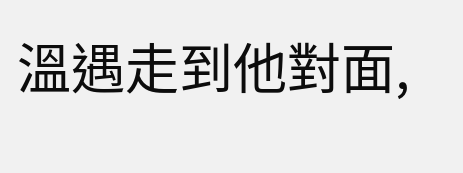溫遇走到他對面,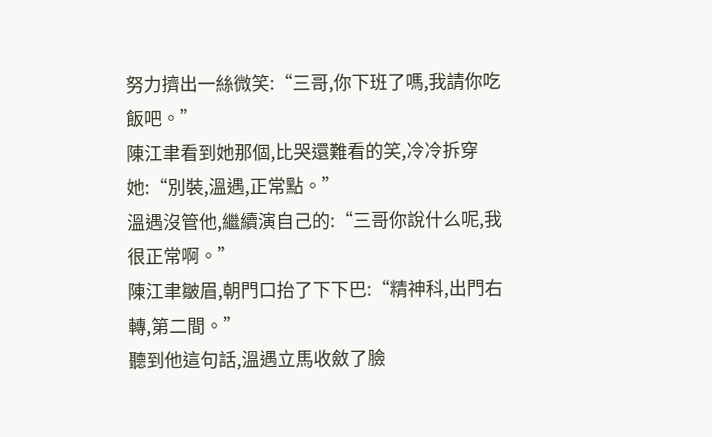努力擠出一絲微笑:“三哥,你下班了嗎,我請你吃飯吧。”
陳江聿看到她那個,比哭還難看的笑,冷冷拆穿她:“別裝,溫遇,正常點。”
溫遇沒管他,繼續演自己的:“三哥你說什么呢,我很正常啊。”
陳江聿皺眉,朝門口抬了下下巴:“精神科,出門右轉,第二間。”
聽到他這句話,溫遇立馬收斂了臉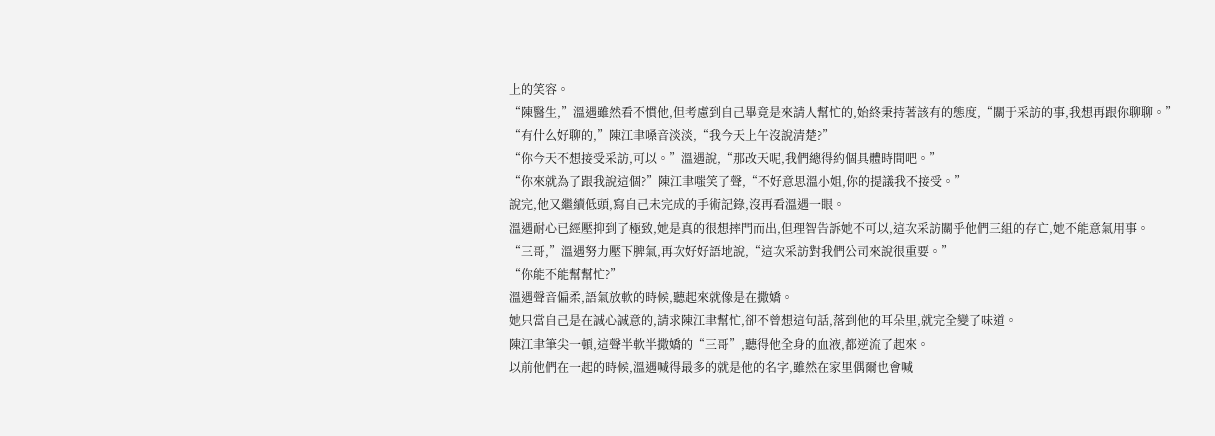上的笑容。
“陳醫生,”溫遇雖然看不慣他,但考慮到自己畢竟是來請人幫忙的,始終秉持著該有的態度,“關于采訪的事,我想再跟你聊聊。”
“有什么好聊的,”陳江聿嗓音淡淡,“我今天上午沒說清楚?”
“你今天不想接受采訪,可以。”溫遇說,“那改天呢,我們總得約個具體時間吧。”
“你來就為了跟我說這個?”陳江聿嗤笑了聲,“不好意思溫小姐,你的提議我不接受。”
說完,他又繼續低頭,寫自己未完成的手術記錄,沒再看溫遇一眼。
溫遇耐心已經壓抑到了極致,她是真的很想摔門而出,但理智告訴她不可以,這次采訪關乎他們三組的存亡,她不能意氣用事。
“三哥,”溫遇努力壓下脾氣,再次好好語地說,“這次采訪對我們公司來說很重要。”
“你能不能幫幫忙?”
溫遇聲音偏柔,語氣放軟的時候,聽起來就像是在撒嬌。
她只當自己是在誠心誠意的,請求陳江聿幫忙,卻不曾想這句話,落到他的耳朵里,就完全變了味道。
陳江聿筆尖一頓,這聲半軟半撒嬌的“三哥”,聽得他全身的血液,都逆流了起來。
以前他們在一起的時候,溫遇喊得最多的就是他的名字,雖然在家里偶爾也會喊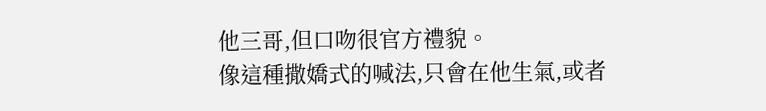他三哥,但口吻很官方禮貌。
像這種撒嬌式的喊法,只會在他生氣,或者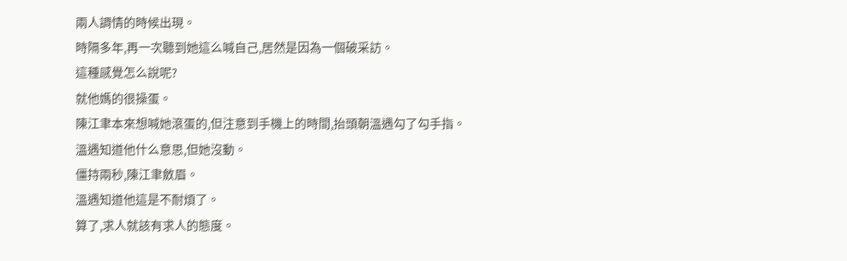兩人調情的時候出現。
時隔多年,再一次聽到她這么喊自己,居然是因為一個破采訪。
這種感覺怎么說呢?
就他媽的很操蛋。
陳江聿本來想喊她滾蛋的,但注意到手機上的時間,抬頭朝溫遇勾了勾手指。
溫遇知道他什么意思,但她沒動。
僵持兩秒,陳江聿斂眉。
溫遇知道他這是不耐煩了。
算了,求人就該有求人的態度。